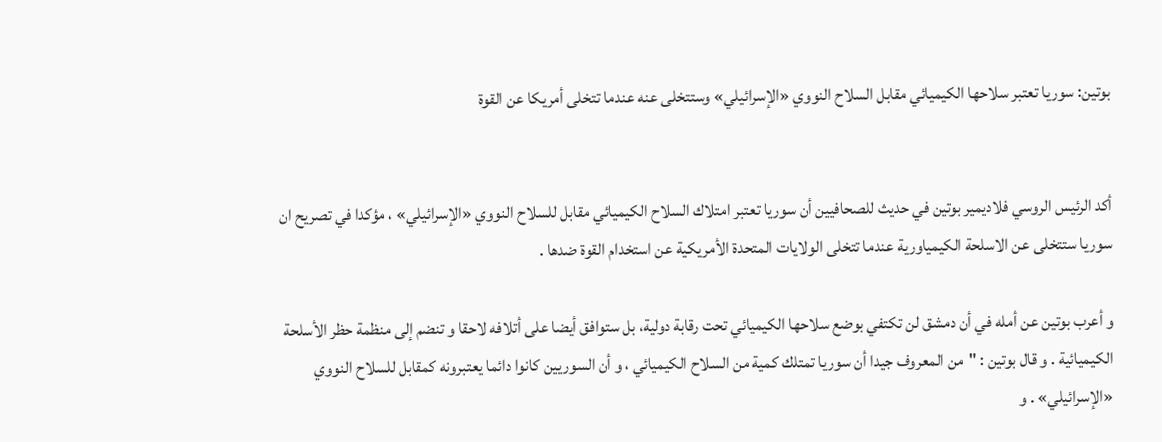بوتين: سوريا تعتبر سلاحها الكيميائي مقابل السلاح النووي «الإسرائيلي» وستتخلى عنه عندما تتخلى أمريكا عن القوة


أكد الرئيس الروسي فلاديمير بوتين في حديث للصحافيين أن سوريا تعتبر امتلاك السلاح الكيميائي مقابل للسلاح النووي «الإسرائيلي» ، مؤكدا في تصريح ان سوريا ستتخلى عن الاسلحة الكيمياورية عندما تتخلى الولايات المتحدة الأمريكية عن استخدام القوة ضدها .

و أعرب بوتين عن أمله في أن دمشق لن تكتفي بوضع سلاحها الكيميائي تحت رقابة دولية، بل ستوافق أيضا على أتلافه لاحقا و تنضم إلى منظمة حظر الأسلحة الكيميائية . و قال بوتين : "من المعروف جيدا أن سوريا تمتلك كمية من السلاح الكيميائي ، و أن السوريين كانوا دائما يعتبرونه كمقابل للسلاح النووي «الإسرائيلي» . و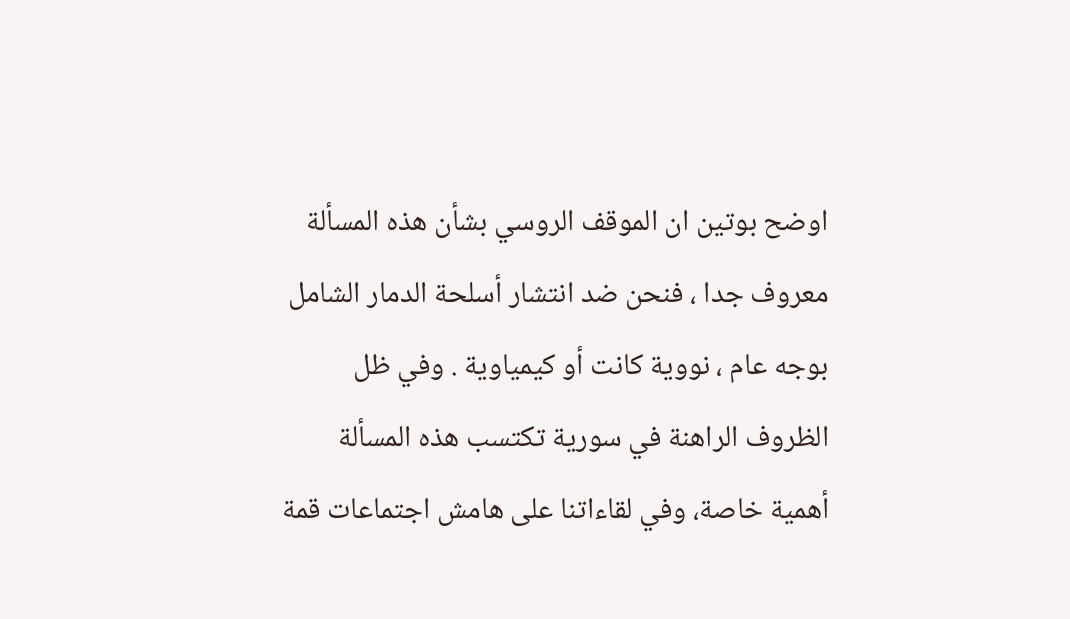اوضح بوتين ان الموقف الروسي بشأن هذه المسألة معروف جدا ، فنحن ضد انتشار أسلحة الدمار الشامل بوجه عام ، نووية كانت أو كيمياوية . وفي ظل الظروف الراهنة في سورية تكتسب هذه المسألة أهمية خاصة، وفي لقاءاتنا على هامش اجتماعات قمة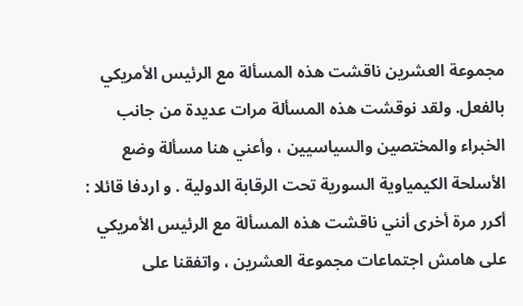مجموعة العشرين ناقشت هذه المسألة مع الرئيس الأمريكي بالفعل. ولقد نوقشت هذه المسألة مرات عديدة من جانب الخبراء والمختصين والسياسيين ، وأعني هنا مسألة وضع الأسلحة الكيمياوية السورية تحت الرقابة الدولية . و اردفا قائلا : أكرر مرة أخرى أنني ناقشت هذه المسألة مع الرئيس الأمريكي على هامش اجتماعات مجموعة العشرين ، واتفقنا على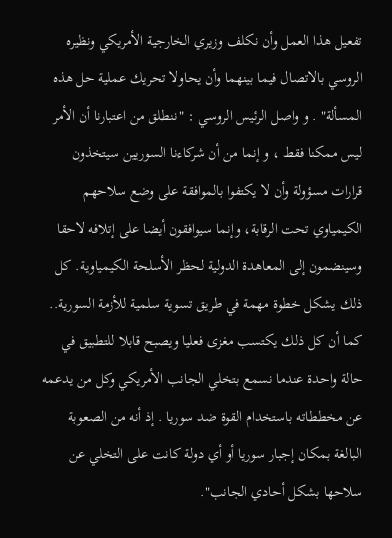تفعيل هذا العمل وأن نكلف وزيري الخارجية الأمريكي ونظيره الروسي بالاتصال فيما بينهما وأن يحاولا تحريك عملية حل هذه المسألة" . و واصل الرئيس الروسي : "ننطلق من اعتبارنا أن الأمر ليس ممكنا فقط ، و إنما من أن شركاءنا السوريين سيتخذون قرارات مسؤولة وأن لا يكتفوا بالموافقة على وضع سلاحهم الكيمياوي تحت الرقابة، وإنما سيوافقون أيضا على إتلافه لاحقا وسينضمون إلى المعاهدة الدولية لحظر الأسلحة الكيمياوية. كل ذلك يشكل خطوة مهمة في طريق تسوية سلمية للأزمة السورية.. كما أن كل ذلك يكتسب مغزى فعليا ويصبح قابلا للتطبيق في حالة واحدة عندما نسمع بتخلي الجانب الأمريكي وكل من يدعمه عن مخططاته باستخدام القوة ضد سوريا . إذ أنه من الصعوبة البالغة بمكان إجبار سوريا أو أي دولة كانت على التخلي عن سلاحها بشكل أحادي الجانب".